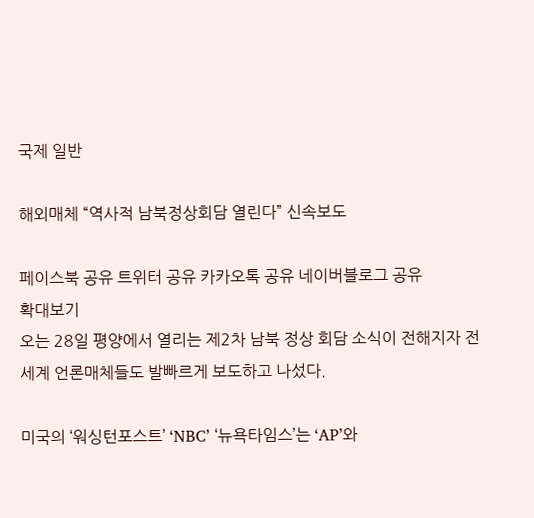국제 일반

해외매체 “역사적 남북정상회담 열린다” 신속보도

페이스북 공유 트위터 공유 카카오톡 공유 네이버블로그 공유
확대보기
오는 28일 평양에서 열리는 제2차 남북 정상 회담 소식이 전해지자 전세계 언론매체들도 발빠르게 보도하고 나섰다.

미국의 ‘워싱턴포스트’ ‘NBC’ ‘뉴욕타임스’는 ‘AP’와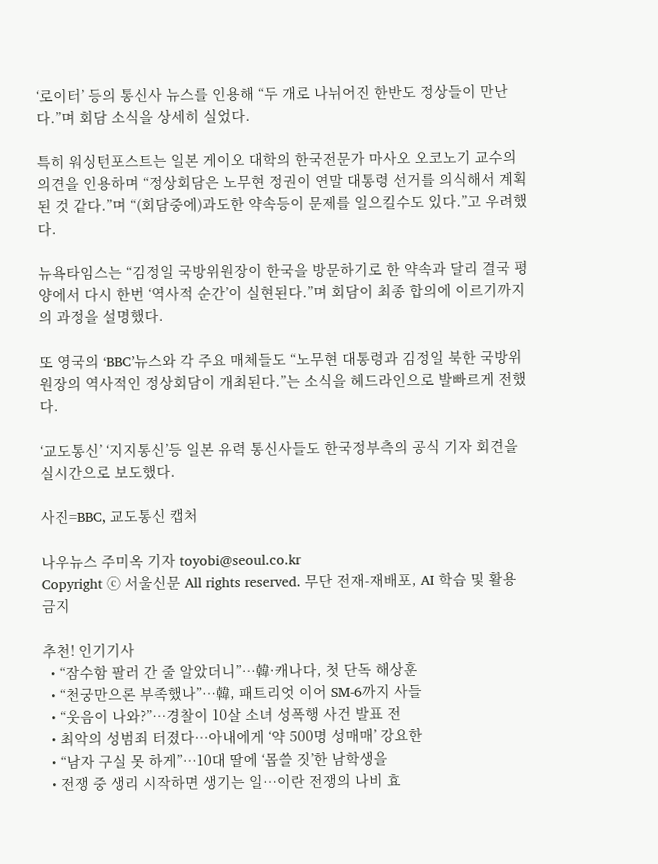‘로이터’ 등의 통신사 뉴스를 인용해 “두 개로 나뉘어진 한반도 정상들이 만난다.”며 회담 소식을 상세히 실었다.

특히 워싱턴포스트는 일본 게이오 대학의 한국전문가 마사오 오코노기 교수의 의견을 인용하며 “정상회담은 노무현 정권이 연말 대통령 선거를 의식해서 계획된 것 같다.”며 “(회담중에)과도한 약속등이 문제를 일으킬수도 있다.”고 우려했다.

뉴욕타임스는 “김정일 국방위원장이 한국을 방문하기로 한 약속과 달리 결국 평양에서 다시 한번 ‘역사적 순간’이 실현된다.”며 회담이 최종 합의에 이르기까지의 과정을 설명했다.

또 영국의 ‘BBC’뉴스와 각 주요 매체들도 “노무현 대통령과 김정일 북한 국방위원장의 역사적인 정상회담이 개최된다.”는 소식을 헤드라인으로 발빠르게 전했다.

‘교도통신’ ‘지지통신’등 일본 유력 통신사들도 한국정부측의 공식 기자 회견을 실시간으로 보도했다.

사진=BBC, 교도통신 캡처

나우뉴스 주미옥 기자 toyobi@seoul.co.kr
Copyright ⓒ 서울신문 All rights reserved. 무단 전재-재배포, AI 학습 및 활용 금지

추천! 인기기사
  • “잠수함 팔러 간 줄 알았더니”…韓·캐나다, 첫 단독 해상훈
  • “천궁만으론 부족했나”…韓, 패트리엇 이어 SM-6까지 사들
  • “웃음이 나와?”…경찰이 10살 소녀 성폭행 사건 발표 전
  • 최악의 성범죄 터졌다…아내에게 ‘약 500명 성매매’ 강요한
  • “남자 구실 못 하게”…10대 딸에 ‘몹쓸 짓’한 남학생을
  • 전쟁 중 생리 시작하면 생기는 일…이란 전쟁의 나비 효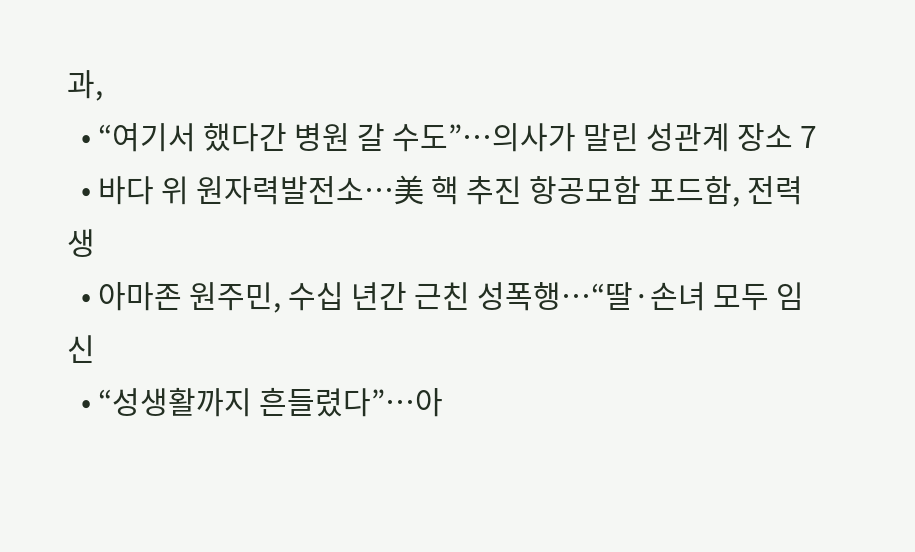과,
  • “여기서 했다간 병원 갈 수도”…의사가 말린 성관계 장소 7
  • 바다 위 원자력발전소…美 핵 추진 항공모함 포드함, 전력 생
  • 아마존 원주민, 수십 년간 근친 성폭행…“딸·손녀 모두 임신
  • “성생활까지 흔들렸다”…아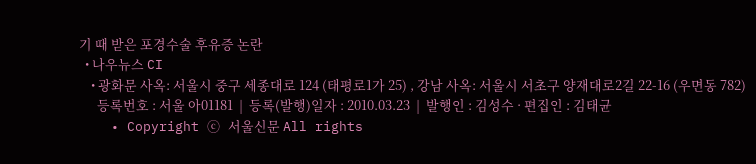기 때 받은 포경수술 후유증 논란
  • 나우뉴스 CI
    • 광화문 사옥: 서울시 중구 세종대로 124 (태평로1가 25) , 강남 사옥: 서울시 서초구 양재대로2길 22-16 (우면동 782)
      등록번호 : 서울 아01181  |  등록(발행)일자 : 2010.03.23  |  발행인 : 김성수 · 편집인 : 김태균
    • Copyright ⓒ 서울신문 All rights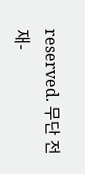reserved. 무단 전재-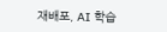재배포, AI 학습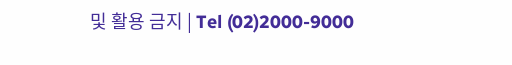및 활용 금지 | Tel (02)2000-9000